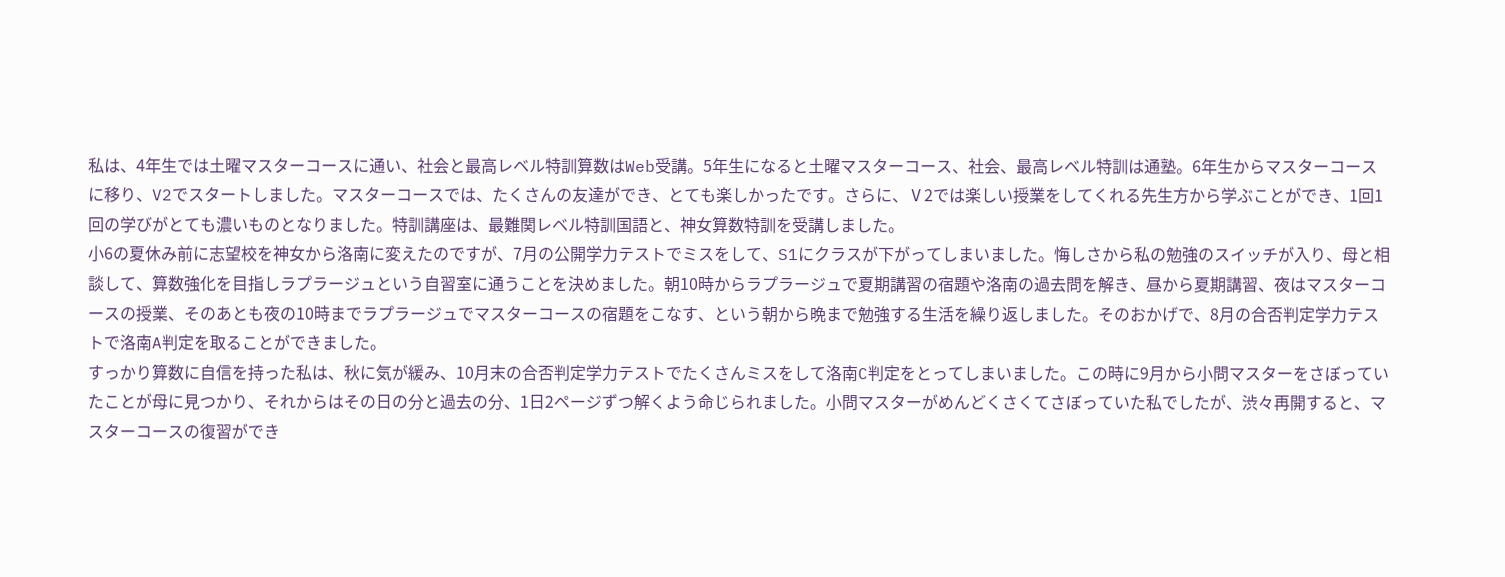私は、4年生では土曜マスターコースに通い、社会と最高レベル特訓算数はWeb受講。5年生になると土曜マスターコース、社会、最高レベル特訓は通塾。6年生からマスターコースに移り、V2でスタートしました。マスターコースでは、たくさんの友達ができ、とても楽しかったです。さらに、Ⅴ2では楽しい授業をしてくれる先生方から学ぶことができ、1回1回の学びがとても濃いものとなりました。特訓講座は、最難関レベル特訓国語と、神女算数特訓を受講しました。
小6の夏休み前に志望校を神女から洛南に変えたのですが、7月の公開学力テストでミスをして、S1にクラスが下がってしまいました。悔しさから私の勉強のスイッチが入り、母と相談して、算数強化を目指しラプラージュという自習室に通うことを決めました。朝10時からラプラージュで夏期講習の宿題や洛南の過去問を解き、昼から夏期講習、夜はマスターコースの授業、そのあとも夜の10時までラプラージュでマスターコースの宿題をこなす、という朝から晩まで勉強する生活を繰り返しました。そのおかげで、8月の合否判定学力テストで洛南A判定を取ることができました。
すっかり算数に自信を持った私は、秋に気が緩み、10月末の合否判定学力テストでたくさんミスをして洛南C判定をとってしまいました。この時に9月から小問マスターをさぼっていたことが母に見つかり、それからはその日の分と過去の分、1日2ページずつ解くよう命じられました。小問マスターがめんどくさくてさぼっていた私でしたが、渋々再開すると、マスターコースの復習ができ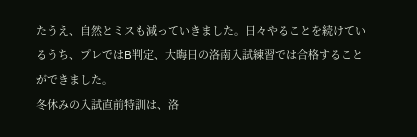たうえ、自然とミスも減っていきました。日々やることを続けているうち、プレではB判定、大晦日の洛南入試練習では合格することができました。
冬休みの入試直前特訓は、洛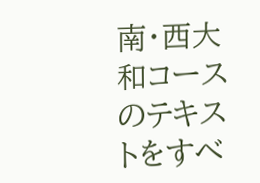南・西大和コースのテキストをすべ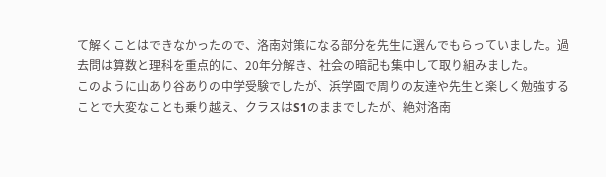て解くことはできなかったので、洛南対策になる部分を先生に選んでもらっていました。過去問は算数と理科を重点的に、20年分解き、社会の暗記も集中して取り組みました。
このように山あり谷ありの中学受験でしたが、浜学園で周りの友達や先生と楽しく勉強することで大変なことも乗り越え、クラスはS1のままでしたが、絶対洛南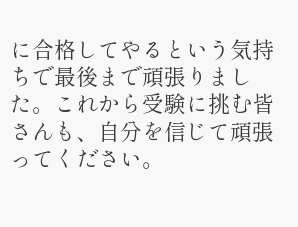に合格してやるという気持ちで最後まで頑張りました。これから受験に挑む皆さんも、自分を信じて頑張ってください。